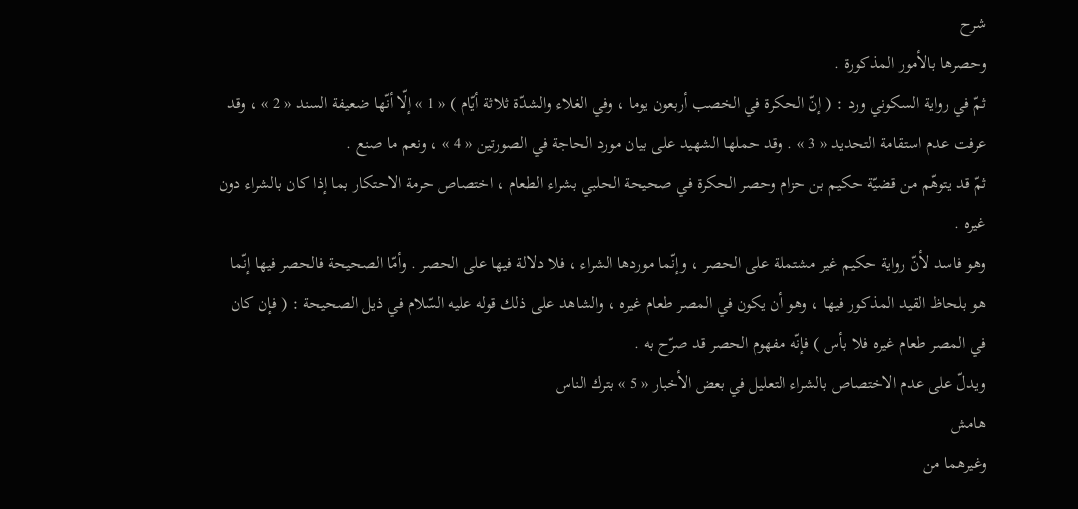شرح
وحصرها بالأمور المذكورة .
ثمّ في رواية السكوني ورد : ( إنّ الحكرة في الخصب أربعون يوما ، وفي الغلاء والشدّة ثلاثة أيّام ) « 1 » إلّا أنّها ضعيفة السند « 2 » ، وقد عرفت عدم استقامة التحديد « 3 » . وقد حملها الشهيد على بيان مورد الحاجة في الصورتين « 4 » ، ونعم ما صنع .
ثمّ قد يتوهّم من قضيّة حكيم بن حزام وحصر الحكرة في صحيحة الحلبي بشراء الطعام ، اختصاص حرمة الاحتكار بما إذا كان بالشراء دون غيره .
وهو فاسد لأنّ رواية حكيم غير مشتملة على الحصر ، وإنّما موردها الشراء ، فلا دلالة فيها على الحصر . وأمّا الصحيحة فالحصر فيها إنّما هو بلحاظ القيد المذكور فيها ، وهو أن يكون في المصر طعام غيره ، والشاهد على ذلك قوله عليه السّلام في ذيل الصحيحة : ( فإن كان في المصر طعام غيره فلا بأس ) فإنّه مفهوم الحصر قد صرّح به .
ويدلّ على عدم الاختصاص بالشراء التعليل في بعض الأخبار « 5 » بترك الناس
هامش
وغيرهما من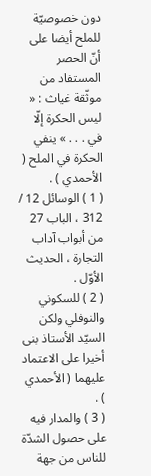دون خصوصيّة للملح أيضا على أنّ الحصر المستفاد من موثّقة غياث : « ليس الحكرة إلّا في . . . » ينفي الحكرة في الملح ( الأحمدي ) .
( 1 ) الوسائل 12 / 312 ، الباب 27 من أبواب آداب التجارة ، الحديث الأوّل .
( 2 ) للسكوني والنوفلي ولكن السيّد الأستاذ بنى أخيرا على الاعتماد عليهما ( الأحمدي ) .
( 3 ) والمدار فيه على حصول الشدّة للناس من جهة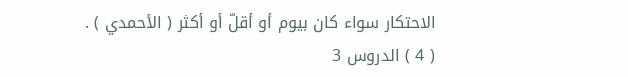الاحتكار سواء كان بيوم أو أقلّ أو أكثر ( الأحمدي ) .
( 4 ) الدروس 3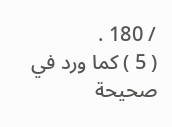/ 180 .
( 5 ) كما ورد في صحيحة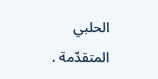الحلبي المتقدّمة .